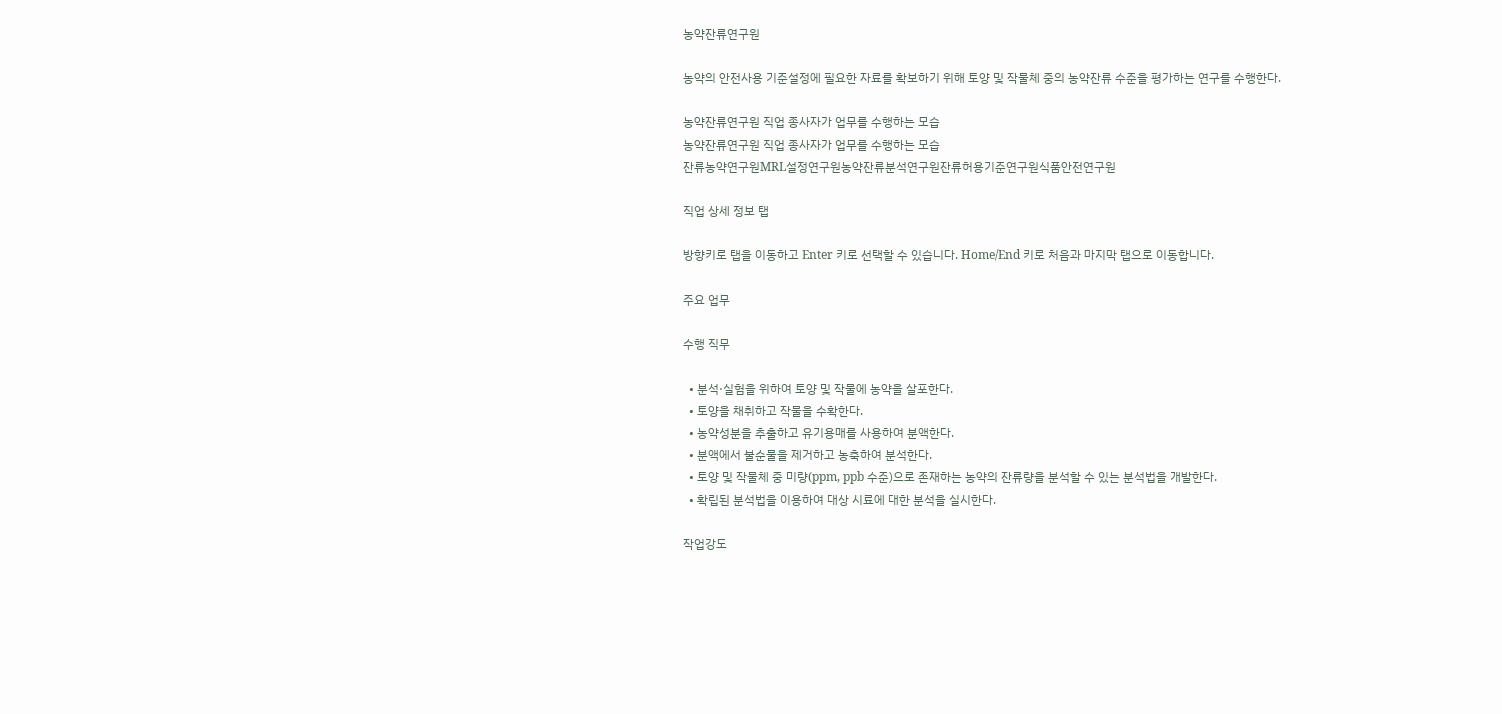농약잔류연구원

농약의 안전사용 기준설정에 필요한 자료를 확보하기 위해 토양 및 작물체 중의 농약잔류 수준을 평가하는 연구를 수행한다.

농약잔류연구원 직업 종사자가 업무를 수행하는 모습
농약잔류연구원 직업 종사자가 업무를 수행하는 모습
잔류농약연구원MRL설정연구원농약잔류분석연구원잔류허용기준연구원식품안전연구원

직업 상세 정보 탭

방향키로 탭을 이동하고 Enter 키로 선택할 수 있습니다. Home/End 키로 처음과 마지막 탭으로 이동합니다.

주요 업무

수행 직무

  • 분석·실험을 위하여 토양 및 작물에 농약을 살포한다.
  • 토양을 채취하고 작물을 수확한다.
  • 농약성분을 추출하고 유기용매를 사용하여 분액한다.
  • 분액에서 불순물을 제거하고 농축하여 분석한다.
  • 토양 및 작물체 중 미량(ppm, ppb 수준)으로 존재하는 농약의 잔류량을 분석할 수 있는 분석법을 개발한다.
  • 확립된 분석법을 이용하여 대상 시료에 대한 분석을 실시한다.

작업강도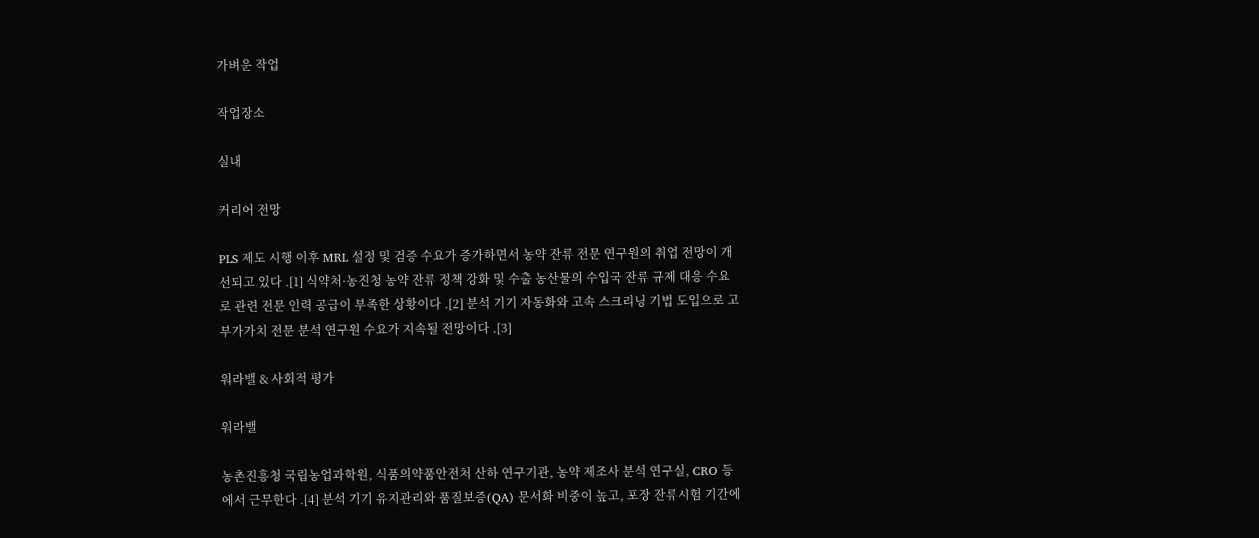가벼운 작업

작업장소

실내

커리어 전망

PLS 제도 시행 이후 MRL 설정 및 검증 수요가 증가하면서 농약 잔류 전문 연구원의 취업 전망이 개선되고 있다 .[1] 식약처·농진청 농약 잔류 정책 강화 및 수출 농산물의 수입국 잔류 규제 대응 수요로 관련 전문 인력 공급이 부족한 상황이다 .[2] 분석 기기 자동화와 고속 스크리닝 기법 도입으로 고부가가치 전문 분석 연구원 수요가 지속될 전망이다 .[3]

워라밸 & 사회적 평가

워라밸

농촌진흥청 국립농업과학원, 식품의약품안전처 산하 연구기관, 농약 제조사 분석 연구실, CRO 등에서 근무한다 .[4] 분석 기기 유지관리와 품질보증(QA) 문서화 비중이 높고, 포장 잔류시험 기간에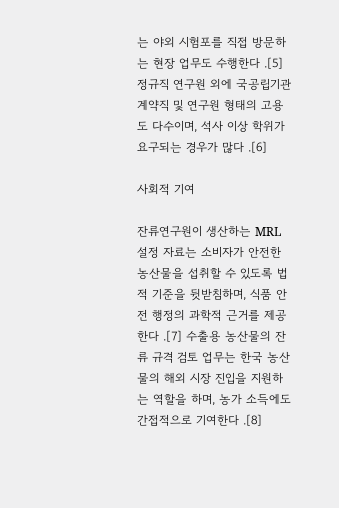는 야외 시험포를 직접 방문하는 현장 업무도 수행한다 .[5] 정규직 연구원 외에 국공립기관 계약직 및 연구원 형태의 고용도 다수이며, 석사 이상 학위가 요구되는 경우가 많다 .[6]

사회적 기여

잔류연구원이 생산하는 MRL 설정 자료는 소비자가 안전한 농산물을 섭취할 수 있도록 법적 기준을 뒷받침하며, 식품 안전 행정의 과학적 근거를 제공한다 .[7] 수출용 농산물의 잔류 규격 검토 업무는 한국 농산물의 해외 시장 진입을 지원하는 역할을 하며, 농가 소득에도 간접적으로 기여한다 .[8]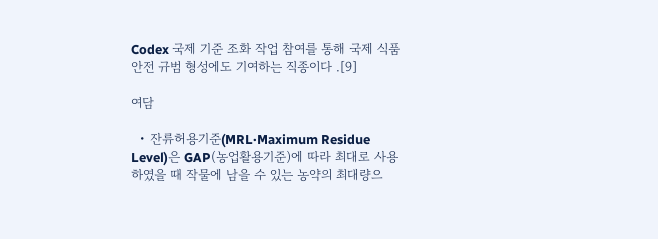Codex 국제 기준 조화 작업 참여를 통해 국제 식품 안전 규범 형성에도 기여하는 직종이다 .[9]

여담

  • 잔류허용기준(MRL·Maximum Residue Level)은 GAP(농업활용기준)에 따라 최대로 사용하였을 때 작물에 남을 수 있는 농약의 최대량으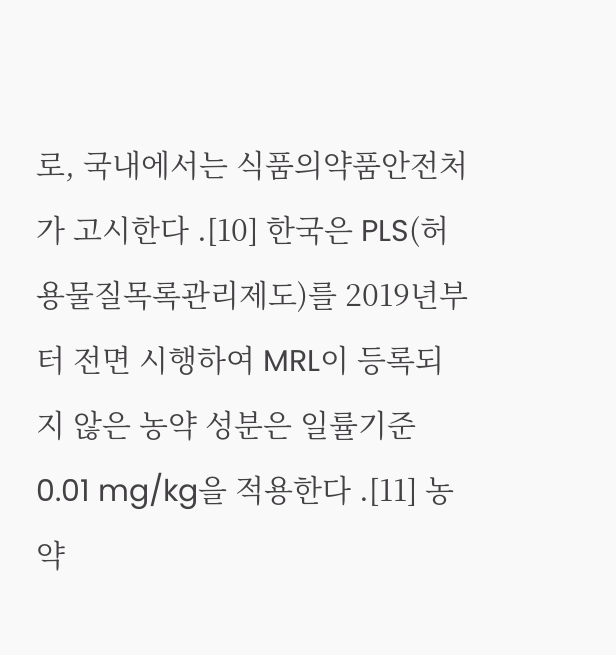로, 국내에서는 식품의약품안전처가 고시한다 .[10] 한국은 PLS(허용물질목록관리제도)를 2019년부터 전면 시행하여 MRL이 등록되지 않은 농약 성분은 일률기준 0.01 mg/kg을 적용한다 .[11] 농약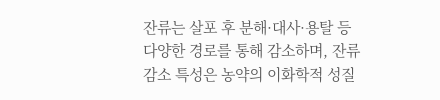잔류는 살포 후 분해·대사·용탈 등 다양한 경로를 통해 감소하며, 잔류 감소 특성은 농약의 이화학적 성질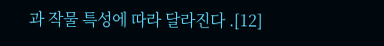과 작물 특성에 따라 달라진다 .[12]